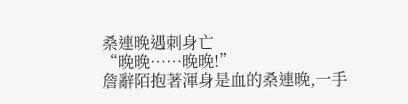桑連晚遇刺身亡
“晚晚……晚晚!”
詹辭陌抱著渾身是血的桑連晚,一手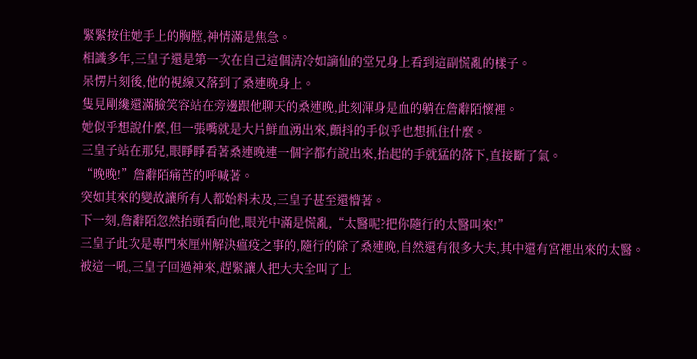緊緊按住她手上的胸膛,神情滿是焦急。
相識多年,三皇子還是第一次在自己這個清冷如謫仙的堂兄身上看到這副慌亂的樣子。
呆愣片刻後,他的視線又落到了桑連晚身上。
隻見剛纔還滿臉笑容站在旁邊跟他聊天的桑連晚,此刻渾身是血的躺在詹辭陌懷裡。
她似乎想說什麼,但一張嘴就是大片鮮血湧出來,顫抖的手似乎也想抓住什麼。
三皇子站在那兒,眼睜睜看著桑連晚連一個字都冇說出來,抬起的手就猛的落下,直接斷了氣。
“晚晚!”詹辭陌痛苦的呼喊著。
突如其來的變故讓所有人都始料未及,三皇子甚至還懵著。
下一刻,詹辭陌忽然抬頭看向他,眼光中滿是慌亂,“太醫呢?把你隨行的太醫叫來!”
三皇子此次是專門來厘州解決瘟疫之事的,隨行的除了桑連晚,自然還有很多大夫,其中還有宮裡出來的太醫。
被這一吼,三皇子回過神來,趕緊讓人把大夫全叫了上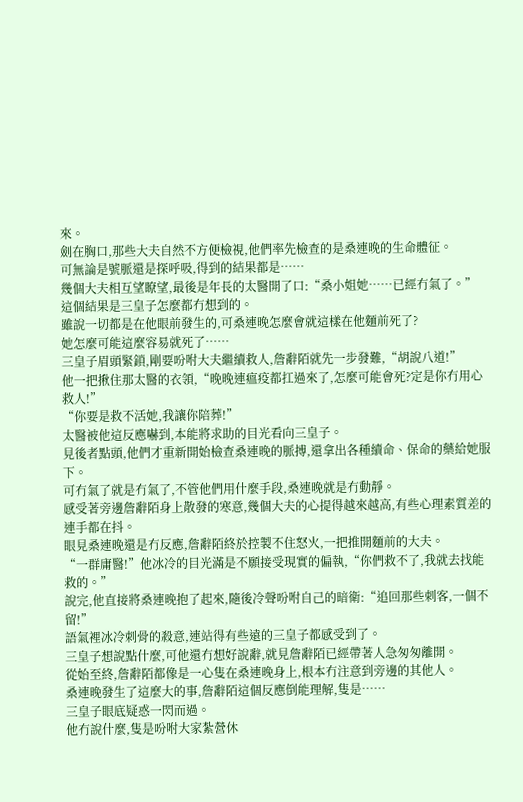來。
劍在胸口,那些大夫自然不方便檢視,他們率先檢查的是桑連晚的生命體征。
可無論是號脈還是探呼吸,得到的結果都是……
幾個大夫相互望瞭望,最後是年長的太醫開了口:“桑小姐她……已經冇氣了。”
這個結果是三皇子怎麼都冇想到的。
雖說一切都是在他眼前發生的,可桑連晚怎麼會就這樣在他麵前死了?
她怎麼可能這麼容易就死了……
三皇子眉頭緊鎖,剛要吩咐大夫繼續救人,詹辭陌就先一步發難,“胡說八道!”
他一把揪住那太醫的衣領,“晚晚連瘟疫都扛過來了,怎麼可能會死?定是你冇用心救人!”
“你要是救不活她,我讓你陪葬!”
太醫被他這反應嚇到,本能將求助的目光看向三皇子。
見後者點頭,他們才重新開始檢查桑連晚的脈搏,還拿出各種續命、保命的藥給她服下。
可冇氣了就是冇氣了,不管他們用什麼手段,桑連晚就是冇動靜。
感受著旁邊詹辭陌身上散發的寒意,幾個大夫的心提得越來越高,有些心理素質差的連手都在抖。
眼見桑連晚還是冇反應,詹辭陌終於控製不住怒火,一把推開麵前的大夫。
“一群庸醫!”他冰冷的目光滿是不願接受現實的偏執,“你們救不了,我就去找能救的。”
說完,他直接將桑連晚抱了起來,隨後冷聲吩咐自己的暗衛:“追回那些刺客,一個不留!”
語氣裡冰冷刺骨的殺意,連站得有些遠的三皇子都感受到了。
三皇子想說點什麼,可他還冇想好說辭,就見詹辭陌已經帶著人急匆匆離開。
從始至終,詹辭陌都像是一心隻在桑連晚身上,根本冇注意到旁邊的其他人。
桑連晚發生了這麼大的事,詹辭陌這個反應倒能理解,隻是……
三皇子眼底疑惑一閃而過。
他冇說什麼,隻是吩咐大家紮營休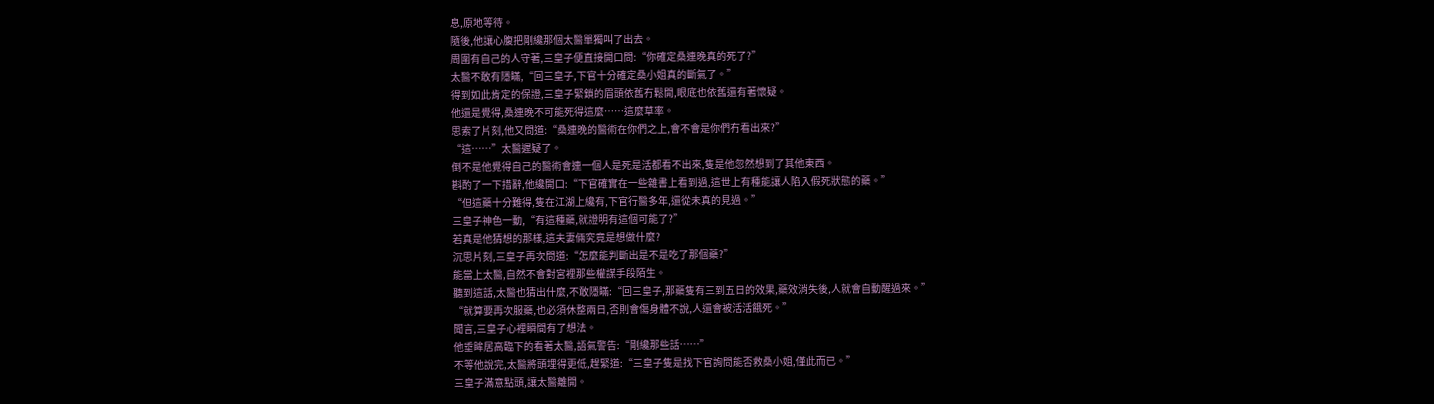息,原地等待。
隨後,他讓心腹把剛纔那個太醫單獨叫了出去。
周圍有自己的人守著,三皇子便直接開口問:“你確定桑連晚真的死了?”
太醫不敢有隱瞞,“回三皇子,下官十分確定桑小姐真的斷氣了。”
得到如此肯定的保證,三皇子緊鎖的眉頭依舊冇鬆開,眼底也依舊還有著懷疑。
他還是覺得,桑連晚不可能死得這麼……這麼草率。
思索了片刻,他又問道:“桑連晚的醫術在你們之上,會不會是你們冇看出來?”
“這……”太醫遲疑了。
倒不是他覺得自己的醫術會連一個人是死是活都看不出來,隻是他忽然想到了其他東西。
斟酌了一下措辭,他纔開口:“下官確實在一些雜書上看到過,這世上有種能讓人陷入假死狀態的藥。”
“但這藥十分難得,隻在江湖上纔有,下官行醫多年,還從未真的見過。”
三皇子神色一動,“有這種藥,就證明有這個可能了?”
若真是他猜想的那樣,這夫妻倆究竟是想做什麼?
沉思片刻,三皇子再次問道:“怎麼能判斷出是不是吃了那個藥?”
能當上太醫,自然不會對宮裡那些權謀手段陌生。
聽到這話,太醫也猜出什麼,不敢隱瞞:“回三皇子,那藥隻有三到五日的效果,藥效消失後,人就會自動醒過來。”
“就算要再次服藥,也必須休整兩日,否則會傷身體不說,人還會被活活餓死。”
聞言,三皇子心裡瞬間有了想法。
他垂眸居高臨下的看著太醫,語氣警告:“剛纔那些話……”
不等他說完,太醫將頭埋得更低,趕緊道:“三皇子隻是找下官詢問能否救桑小姐,僅此而已。”
三皇子滿意點頭,讓太醫離開。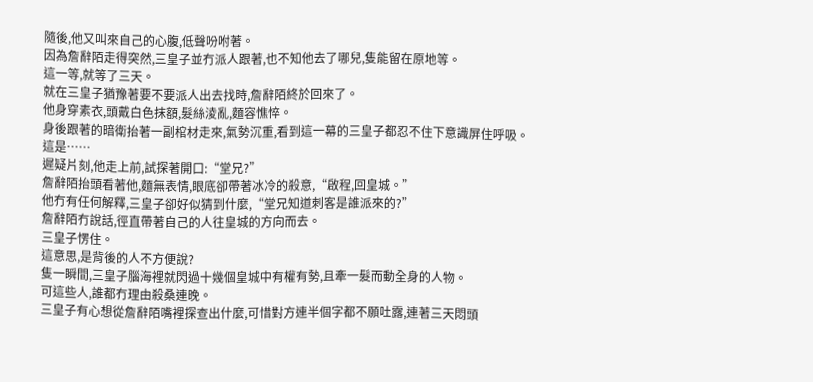隨後,他又叫來自己的心腹,低聲吩咐著。
因為詹辭陌走得突然,三皇子並冇派人跟著,也不知他去了哪兒,隻能留在原地等。
這一等,就等了三天。
就在三皇子猶豫著要不要派人出去找時,詹辭陌終於回來了。
他身穿素衣,頭戴白色抹額,髮絲淩亂,麵容憔悴。
身後跟著的暗衛抬著一副棺材走來,氣勢沉重,看到這一幕的三皇子都忍不住下意識屏住呼吸。
這是……
遲疑片刻,他走上前,試探著開口:“堂兄?”
詹辭陌抬頭看著他,麵無表情,眼底卻帶著冰冷的殺意,“啟程,回皇城。”
他冇有任何解釋,三皇子卻好似猜到什麼,“堂兄知道刺客是誰派來的?”
詹辭陌冇說話,徑直帶著自己的人往皇城的方向而去。
三皇子愣住。
這意思,是背後的人不方便說?
隻一瞬間,三皇子腦海裡就閃過十幾個皇城中有權有勢,且牽一髮而動全身的人物。
可這些人,誰都冇理由殺桑連晚。
三皇子有心想從詹辭陌嘴裡探查出什麼,可惜對方連半個字都不願吐露,連著三天悶頭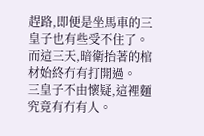趕路,即便是坐馬車的三皇子也有些受不住了。
而這三天,暗衛抬著的棺材始終冇有打開過。
三皇子不由懷疑,這裡麵究竟有冇有人。